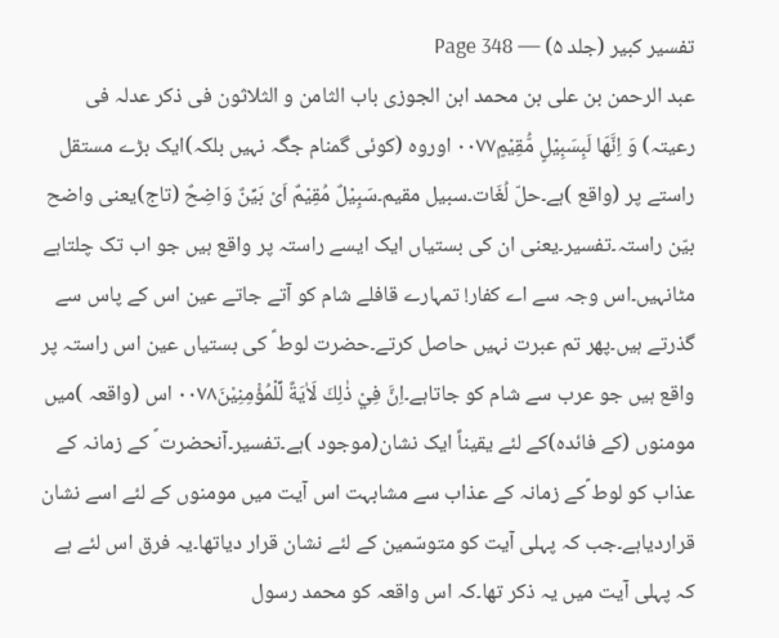تفسیر کبیر (جلد ۵) — Page 348
عبد الرحمن بن علی بن محمد ابن الجوزی باب الثامن و الثلاثون فی ذکر عدلہ فی رعیتہ) وَ اِنَّهَا لَبِسَبِيْلٍ مُّقِيْمٍ۰۰۷۷ اوروہ (کوئی گمنام جگہ نہیں بلکہ)ایک بڑے مستقل راستے پر (واقع )ہے۔حلّ لُغَات۔سبیل مقیم۔سَبِیْلٌ مُقِیْمٌ اَیْ بَیِّنٌ وَاضِحٌ (تاج)یعنی واضح بیّن راستہ۔تفسیر۔یعنی ان کی بستیاں ایک ایسے راستہ پر واقع ہیں جو اب تک چلتاہے مٹانہیں۔اس وجہ سے اے کفار! تمہارے قافلے شام کو آتے جاتے عین اس کے پاس سے گذرتے ہیں۔پھر تم عبرت نہیں حاصل کرتے۔حضرت لوط ؑ کی بستیاں عین اس راستہ پر واقع ہیں جو عرب سے شام کو جاتاہے۔اِنَّ فِيْ ذٰلِكَ لَاٰيَةً لِّلْمُؤْمِنِيْنَ۰۰۷۸ اس (واقعہ )میں مومنوں (کے فائدہ)کے لئے یقیناً ایک نشان(موجود )ہے۔تفسیر۔آنحضرت ؐ کے زمانہ کے عذاب کو لوط ؑکے زمانہ کے عذاب سے مشابہت اس آیت میں مومنوں کے لئے اسے نشان قراردیاہے۔جب کہ پہلی آیت کو متوسّمین کے لئے نشان قرار دیاتھا۔یہ فرق اس لئے ہے کہ پہلی آیت میں یہ ذکر تھا۔کہ اس واقعہ کو محمد رسول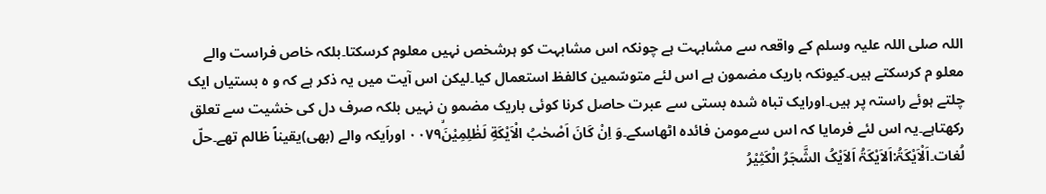اللہ صلی اللہ علیہ وسلم کے واقعہ سے مشابہت ہے چونکہ اس مشابہت کو ہرشخص نہیں معلوم کرسکتا۔بلکہ خاص فراست والے معلو م کرسکتے ہیں۔کیونکہ باریک مضمون ہے اس لئے متوسّمین کالفظ استعمال کیا۔لیکن اس آیت میں یہ ذکر ہے کہ و ہ بستیاں ایک چلتے ہوئے راستہ پر ہیں۔اورایک تباہ شدہ بستی سے عبرت حاصل کرنا کوئی باریک مضمو ن نہیں بلکہ صرف دل کی خشیت سے تعلق رکھتاہے۔یہ اس لئے فرمایا کہ اس سےمومن فائدہ اٹھاسکے۔وَ اِنْ كَانَ اَصْحٰبُ الْاَيْكَةِ لَظٰلِمِيْنَۙ۰۰۷۹ اوراَیکہ والے (بھی)یقیناً ظالم تھے۔حلّ لُغات۔اَلْاَیْکَۃُ:اَلاَیْکَۃُ اَلاَیْکُ الشَّجَرُ الْکَثِیْرُ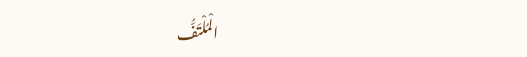الْمُلْتَفُّ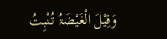وَقِیْلَ الْغَیْضَۃُ تُنْبِتُ